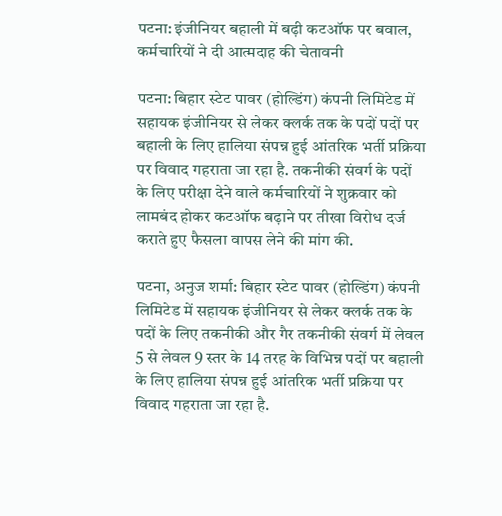पटना: इंजीनियर बहाली में बढ़ी कटऑफ पर बवाल, कर्मचारियों ने दी आत्मदाह की चेतावनी

पटना: बिहार स्टेट पावर (होल्डिंग) कंपनी लिमिटेड में सहायक इंजीनियर से लेकर क्लर्क तक के पदों पदों पर बहाली के लिए हालिया संपन्न हुई आंतरिक भर्ती प्रक्रिया पर विवाद गहराता जा रहा है. तकनीकी संवर्ग के पदों के लिए परीक्षा देने वाले कर्मचारियों ने शुक्रवार को लामबंद होकर कटऑफ बढ़ाने पर तीखा विरोध दर्ज कराते हुए फैसला वापस लेने की मांग की.

पटना, अनुज शर्मा: बिहार स्टेट पावर (होल्डिंग) कंपनी लिमिटेड में सहायक इंजीनियर से लेकर क्लर्क तक के पदों के लिए तकनीकी और गैर तकनीकी संवर्ग में लेवल 5 से लेवल 9 स्तर के 14 तरह के विभिन्न पदों पर बहाली के लिए हालिया संपन्न हुई आंतरिक भर्ती प्रक्रिया पर विवाद गहराता जा रहा है.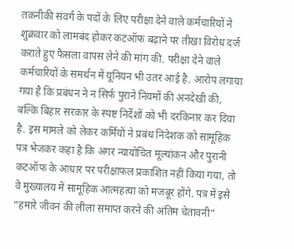तकनीकी संवर्ग के पदों के लिए परीक्षा देने वाले कर्मचारियों ने शुक्रवार को लामबंद होकर कटऑफ बढ़ाने पर तीखा विरोध दर्ज कराते हुए फैसला वापस लेने की मांग की. परीक्षा देने वाले कर्मचारियों के समर्थन में यूनियन भी उतर आई है. आरोप लगाया गया है कि प्रबंधन ने न सिर्फ पुराने नियमों की अनदेखी की, बल्कि बिहार सरकार के स्पष्ट निर्देशों को भी दरकिनार कर दिया है. इस मामले को लेकर कर्मियों ने प्रबंध निदेशक को सामूहिक पत्र भेजकर कहा है कि अगर न्यायोचित मूल्यांकन और पुरानी कटऑफ के आधार पर परीक्षाफल प्रकाशित नहीं किया गया, तो वे मुख्यालय में सामूहिक आत्महत्या को मजबूर होंगे. पत्र में इसे “हमारे जीवन की लीला समाप्त करने की अंतिम चेतावनी”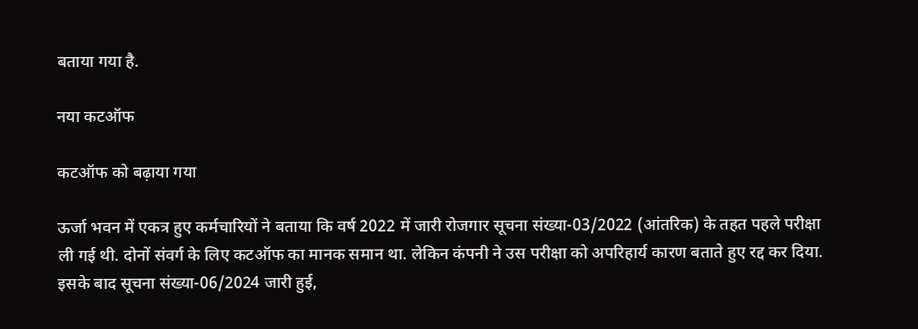बताया गया है.

नया कटऑफ

कटऑफ को बढ़ाया गया

ऊर्जा भवन में एकत्र हुए कर्मचारियों ने बताया कि वर्ष 2022 में जारी रोजगार सूचना संख्या-03/2022 (आंतरिक) के तहत पहले परीक्षा ली गई थी. दोनों संवर्ग के लिए कटऑफ का मानक समान था. लेकिन कंपनी ने उस परीक्षा को अपरिहार्य कारण बताते हुए रद्द कर दिया. इसके बाद सूचना संख्या-06/2024 जारी हुई,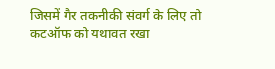जिसमें गैर तकनीकी संवर्ग के लिए तो कटऑफ को यथावत रखा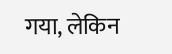गया, लेकिन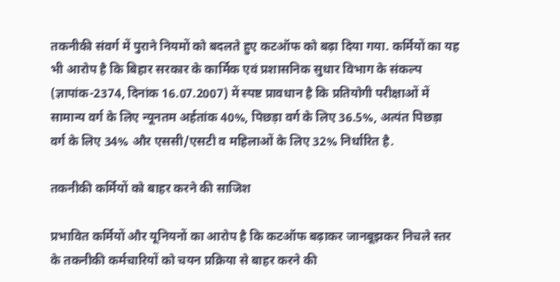तकनीकी संवर्ग में पुराने नियमों को बदलते हुए कटऑफ को बढ़ा दिया गया. कर्मियों का यह भी आरोप है कि बिहार सरकार के कार्मिक एवं प्रशासनिक सुधार विभाग के संकल्प (ज्ञापांक-2374, दिनांक 16.07.2007) में स्पष्ट प्रावधान है कि प्रतियोगी परीक्षाओं में सामान्य वर्ग के लिए न्यूनतम अर्हतांक 40%, पिछड़ा वर्ग के लिए 36.5%, अत्यंत पिछड़ा वर्ग के लिए 34% और एससी/एसटी व महिलाओं के लिए 32% निर्धारित है.

तकनीकी कर्मियों को बाहर करने की साजिश

प्रभावित कर्मियों और यूनियनों का आरोप है कि कटऑफ बढ़ाकर जानबूझकर निचले स्तर के तकनीकी कर्मचारियों को चयन प्रक्रिया से बाहर करने की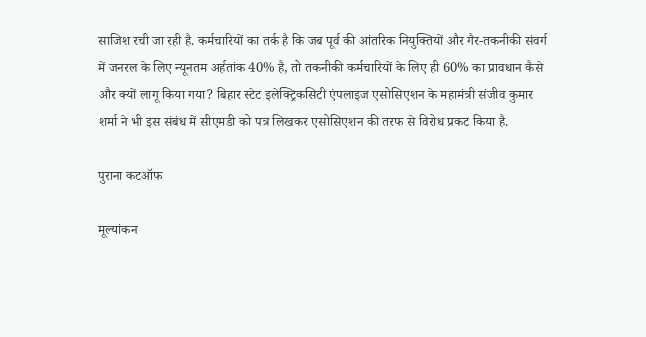साजिश रची जा रही है. कर्मचारियों का तर्क है कि जब पूर्व की आंतरिक नियुक्तियों और गैर-तकनीकी संवर्ग में जनरल के लिए न्यूनतम अर्हतांक 40% है, तो तकनीकी कर्मचारियों के लिए ही 60% का प्रावधान कैसे और क्यों लागू किया गया? बिहार स्टेट इलेक्ट्रिकसिटी एंपलाइज एसोसिएशन के महामंत्री संजीव कुमार शर्मा ने भी इस संबंध में सीएमडी को पत्र लिखकर एसोसिएशन की तरफ से विरोध प्रकट किया है.

पुराना कटऑफ

मूल्यांकन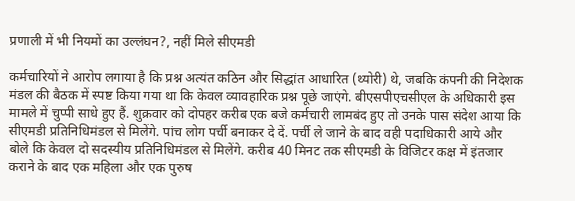प्रणाली में भी नियमों का उल्लंघन?, नहीं मिले सीएमडी

कर्मचारियों ने आरोप लगाया है कि प्रश्न अत्यंत कठिन और सिद्धांत आधारित (थ्योरी) थे, जबकि कंपनी की निदेशक मंडल की बैठक में स्पष्ट किया गया था कि केवल व्यावहारिक प्रश्न पूछे जाएंगे. बीएसपीएचसीएल के अधिकारी इस मामले में चुप्पी साधे हुए हैं. शुक्रवार को दोपहर करीब एक बजे कर्मचारी लामबंद हुए तो उनके पास संदेश आया कि सीएमडी प्रतिनिधिमंडल से मिलेंगे. पांच लोग पर्ची बनाकर दे दें. पर्ची ले जाने के बाद वही पदाधिकारी आये और बोले कि केवल दो सदस्यीय प्रतिनिधिमंडल से मिलेंगे. करीब 40 मिनट तक सीएमडी के विजिटर कक्ष में इंतजार कराने के बाद एक महिला और एक पुरुष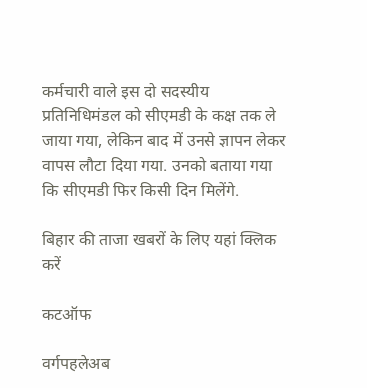कर्मचारी वाले इस दो सदस्यीय प्रतिनिधिमंडल को सीएमडी के कक्ष तक ले जाया गया, लेकिन बाद में उनसे ज्ञापन लेकर वापस लौटा दिया गया. उनको बताया गया कि सीएमडी फिर किसी दिन मिलेंगे.

बिहार की ताजा खबरों के लिए यहां क्लिक करें

कटऑफ

वर्गपहलेअब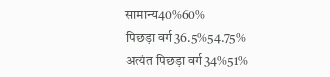सामान्य40%60%
पिछड़ा वर्ग36.5%54.75%
अत्यंत पिछड़ा वर्ग34%51%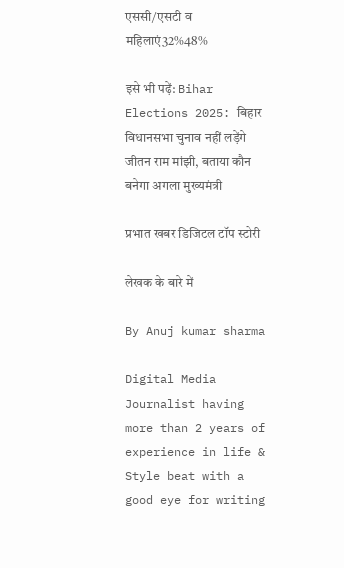एससी/एसटी व महिलाएं32%48%

इसे भी पढ़ें: Bihar Elections 2025: बिहार विधानसभा चुनाव नहीं लड़ेंगे जीतन राम मांझी, बताया कौन बनेगा अगला मुख्यमंत्री

प्रभात खबर डिजिटल टॉप स्टोरी

लेखक के बारे में

By Anuj kumar sharma

Digital Media Journalist having more than 2 years of experience in life & Style beat with a good eye for writing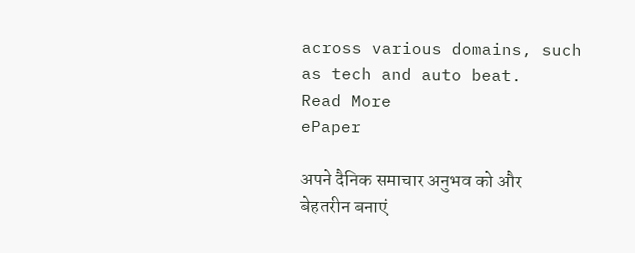across various domains, such as tech and auto beat.
Read More
ePaper

अपने दैनिक समाचार अनुभव को और बेहतरीन बनाएं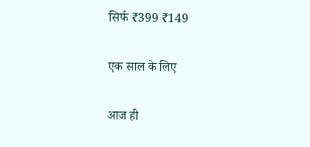सिर्फ ₹399 ₹149

एक साल के लिए

आज ही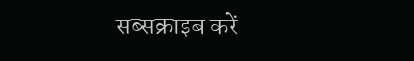सब्सक्राइब करें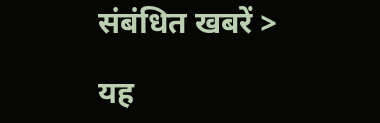संबंधित खबरें >

यह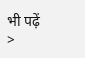भी पढ़ें >